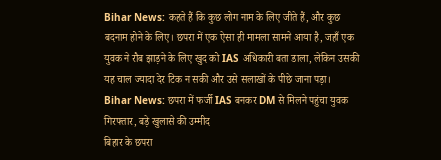Bihar News: कहते हैं कि कुछ लोग नाम के लिए जीते हैं, और कुछ बदनाम होने के लिए। छपरा में एक ऐसा ही मामला सामने आया है, जहाँ एक युवक ने रौब झाड़ने के लिए खुद को IAS अधिकारी बता डाला, लेकिन उसकी यह चाल ज्यादा देर टिक न सकी और उसे सलाखों के पीछे जाना पड़ा।
Bihar News: छपरा में फर्जी IAS बनकर DM से मिलने पहुंचा युवक गिरफ्तार, बड़े खुलासे की उम्मीद
बिहार के छपरा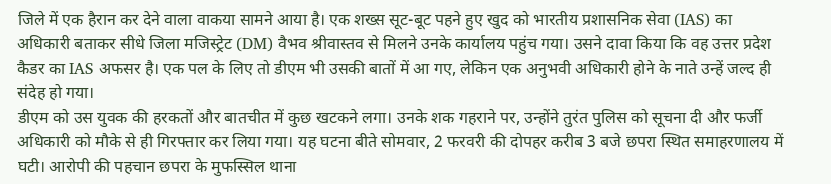जिले में एक हैरान कर देने वाला वाकया सामने आया है। एक शख्स सूट-बूट पहने हुए खुद को भारतीय प्रशासनिक सेवा (IAS) का अधिकारी बताकर सीधे जिला मजिस्ट्रेट (DM) वैभव श्रीवास्तव से मिलने उनके कार्यालय पहुंच गया। उसने दावा किया कि वह उत्तर प्रदेश कैडर का IAS अफसर है। एक पल के लिए तो डीएम भी उसकी बातों में आ गए, लेकिन एक अनुभवी अधिकारी होने के नाते उन्हें जल्द ही संदेह हो गया।
डीएम को उस युवक की हरकतों और बातचीत में कुछ खटकने लगा। उनके शक गहराने पर, उन्होंने तुरंत पुलिस को सूचना दी और फर्जी अधिकारी को मौके से ही गिरफ्तार कर लिया गया। यह घटना बीते सोमवार, 2 फरवरी की दोपहर करीब 3 बजे छपरा स्थित समाहरणालय में घटी। आरोपी की पहचान छपरा के मुफस्सिल थाना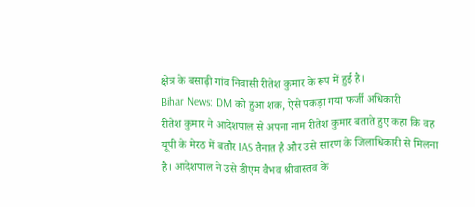क्षेत्र के बसाढ़ी गांव निवासी रीतेश कुमार के रूप में हुई है।
Bihar News: DM को हुआ शक, ऐसे पकड़ा गया फर्जी अधिकारी
रीतेश कुमार ने आदेशपाल से अपना नाम रीतेश कुमार बताते हुए कहा कि वह यूपी के मेरठ में बतौर IAS तैनात है और उसे सारण के जिलाधिकारी से मिलना है। आदेशपाल ने उसे डीएम वैभव श्रीवास्तव के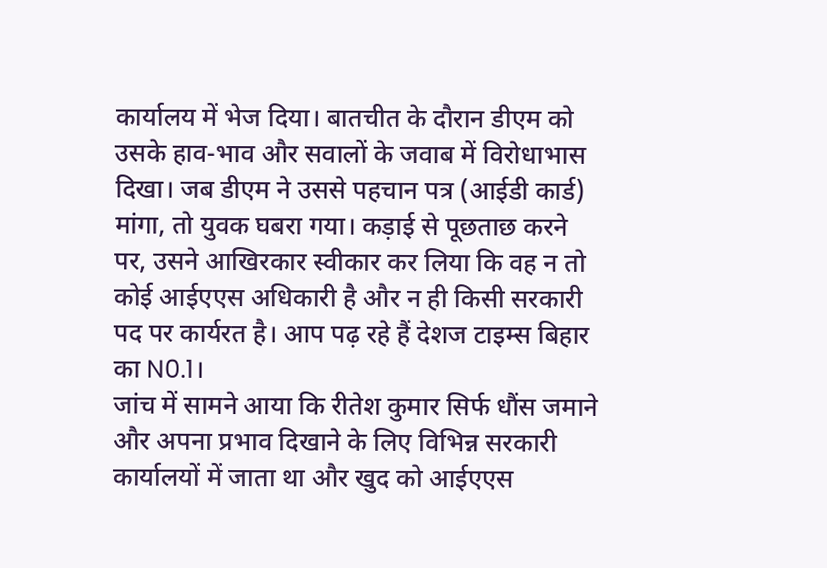कार्यालय में भेज दिया। बातचीत के दौरान डीएम को उसके हाव-भाव और सवालों के जवाब में विरोधाभास दिखा। जब डीएम ने उससे पहचान पत्र (आईडी कार्ड) मांगा, तो युवक घबरा गया। कड़ाई से पूछताछ करने पर, उसने आखिरकार स्वीकार कर लिया कि वह न तो कोई आईएएस अधिकारी है और न ही किसी सरकारी पद पर कार्यरत है। आप पढ़ रहे हैं देशज टाइम्स बिहार का N0.1।
जांच में सामने आया कि रीतेश कुमार सिर्फ धौंस जमाने और अपना प्रभाव दिखाने के लिए विभिन्न सरकारी कार्यालयों में जाता था और खुद को आईएएस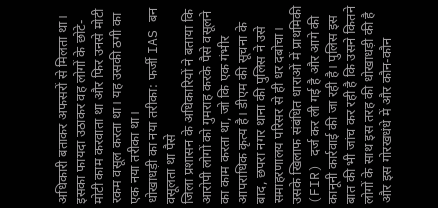अधिकारी बताकर अफसरों से मिलता था। इसका फायदा उठाकर वह लोगों के छोटे-मोटी काम करवाता था और फिर उनसे मोटी रकम वसूल करता था। यह उसकी ठगी का एक नया तरीका था।
धोखाधड़ी का नया तरीका: फर्जी IAS बन वसूलता था पैसे
जिला प्रशासन के अधिकारियों ने बताया कि आरोपी लोगों को गुमराह करके पैसे वसूलने का काम करता था, जो कि एक गंभीर आपराधिक कृत्य है। डीएम की सूचना के बाद, छपरा नगर थाना की पुलिस ने उसे समाहरणालय परिसर से ही धर दबोचा। उसके खिलाफ संबंधित धाराओं में प्राथमिकी (FIR) दर्ज कर ली गई है और आगे की कानूनी कार्रवाई की जा रही है। पुलिस इस बात की भी जांच कर रही है कि उसने कितने लोगों के साथ इस तरह की धोखाधड़ी की है और इस गोरखधंधे में और कौन-कौन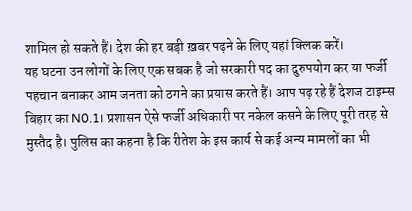शामिल हो सकते हैं। देश की हर बड़ी ख़बर पढ़ने के लिए यहां क्लिक करें।
यह घटना उन लोगों के लिए एक सबक है जो सरकारी पद का दुरुपयोग कर या फर्जी पहचान बनाकर आम जनता को ठगने का प्रयास करते हैं। आप पढ़ रहे हैं देशज टाइम्स बिहार का N0.1। प्रशासन ऐसे फर्जी अधिकारी पर नकेल कसने के लिए पूरी तरह से मुस्तैद है। पुलिस का कहना है कि रीतेश के इस कार्य से कई अन्य मामलों का भी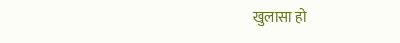खुलासा हो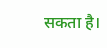सकता है।